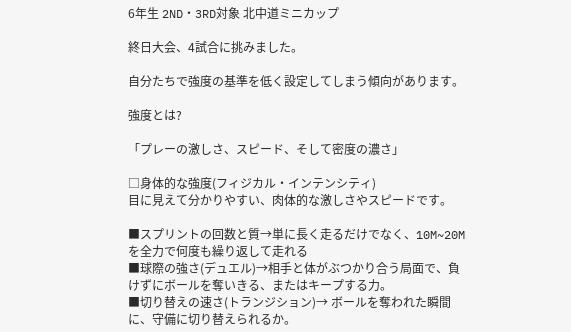6年生 2ND・3RD対象 北中道ミニカップ

終日大会、4試合に挑みました。

自分たちで強度の基準を低く設定してしまう傾向があります。

強度とは?

「プレーの激しさ、スピード、そして密度の濃さ」

□身体的な強度(フィジカル・インテンシティ)
目に見えて分かりやすい、肉体的な激しさやスピードです。

■スプリントの回数と質→単に長く走るだけでなく、10M~20Mを全力で何度も繰り返して走れる
■球際の強さ(デュエル)→相手と体がぶつかり合う局面で、負けずにボールを奪いきる、またはキープする力。
■切り替えの速さ(トランジション)→ ボールを奪われた瞬間に、守備に切り替えられるか。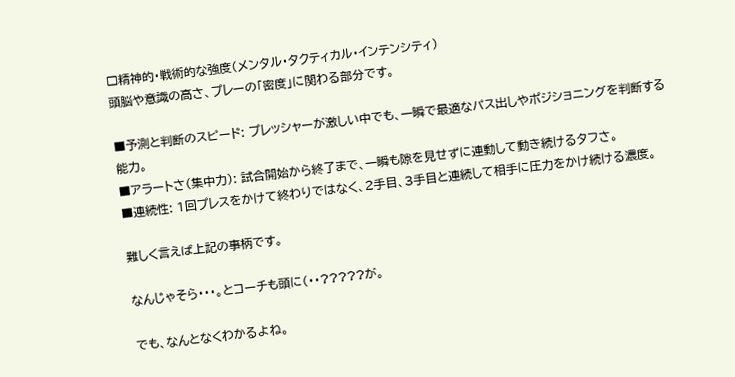□精神的・戦術的な強度(メンタル・タクティカル・インテンシティ)
頭脳や意識の高さ、プレーの「密度」に関わる部分です。

■予測と判断のスピード: プレッシャーが激しい中でも、一瞬で最適なパス出しやポジショニングを判断する能力。
■アラートさ(集中力): 試合開始から終了まで、一瞬も隙を見せずに連動して動き続けるタフさ。
■連続性: 1回プレスをかけて終わりではなく、2手目、3手目と連続して相手に圧力をかけ続ける濃度。

難しく言えば上記の事柄です。

なんじゃそら・・・。とコーチも頭に(・・?????が。

でも、なんとなくわかるよね。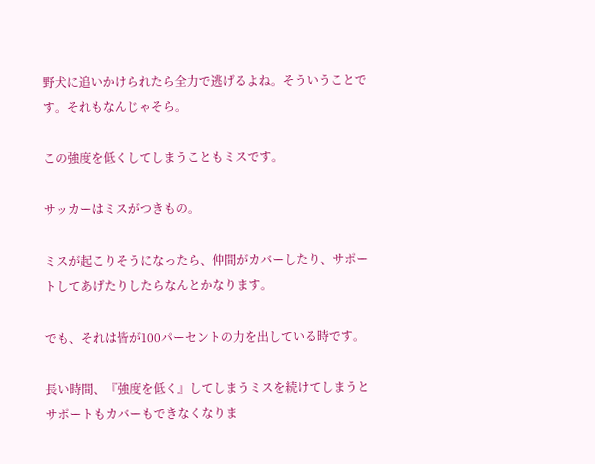野犬に追いかけられたら全力で逃げるよね。そういうことです。それもなんじゃそら。

この強度を低くしてしまうこともミスです。

サッカーはミスがつきもの。

ミスが起こりそうになったら、仲間がカバーしたり、サポートしてあげたりしたらなんとかなります。

でも、それは皆が100パーセントの力を出している時です。

長い時間、『強度を低く』してしまうミスを続けてしまうとサポートもカバーもできなくなりま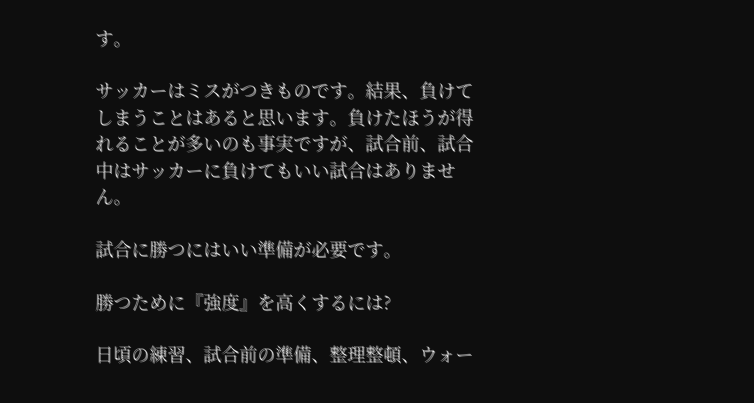す。

サッカーはミスがつきものです。結果、負けてしまうことはあると思います。負けたほうが得れることが多いのも事実ですが、試合前、試合中はサッカーに負けてもいい試合はありません。

試合に勝つにはいい準備が必要です。

勝つために『強度』を高くするには?

日頃の練習、試合前の準備、整理整頓、ウォー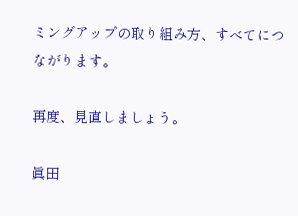ミングアップの取り組み方、すべてにつながります。

再度、見直しましょう。

眞田